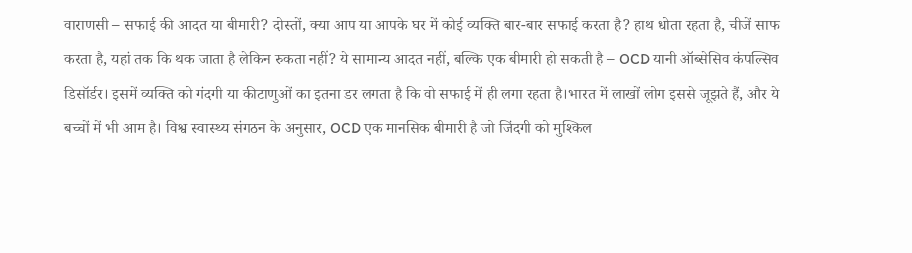वाराणसी – सफाई की आदत या बीमारी? दोस्तों, क्या आप या आपके घर में कोई व्यक्ति बार-बार सफाई करता है? हाथ धोता रहता है, चीजें साफ करता है, यहां तक कि थक जाता है लेकिन रुकता नहीं? ये सामान्य आदत नहीं, बल्कि एक बीमारी हो सकती है – OCD यानी ऑब्सेसिव कंपल्सिव डिसॉर्डर। इसमें व्यक्ति को गंदगी या कीटाणुओं का इतना डर लगता है कि वो सफाई में ही लगा रहता है।भारत में लाखों लोग इससे जूझते हैं, और ये बच्चों में भी आम है। विश्व स्वास्थ्य संगठन के अनुसार, OCD एक मानसिक बीमारी है जो जिंदगी को मुश्किल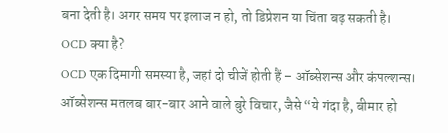बना देती है। अगर समय पर इलाज न हो, तो डिप्रेशन या चिंता बढ़ सकती है।
OCD क्या है?
OCD एक दिमागी समस्या है, जहां दो चीजें होती हैं – ऑब्सेशन्स और कंपल्शन्स। ऑब्सेशन्स मतलब बार-बार आने वाले बुरे विचार, जैसे “ये गंदा है, बीमार हो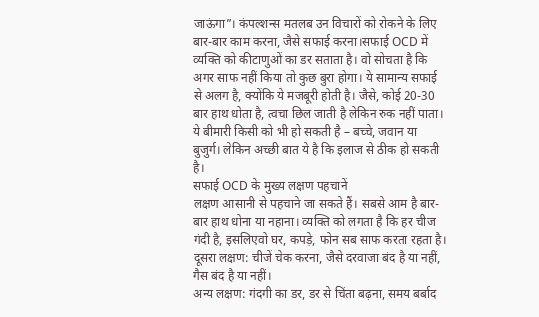जाऊंगा”। कंपल्शन्स मतलब उन विचारों को रोकने के लिए बार-बार काम करना, जैसे सफाई करना।सफाई OCD में व्यक्ति को कीटाणुओं का डर सताता है। वो सोचता है कि अगर साफ नहीं किया तो कुछ बुरा होगा। ये सामान्य सफाई से अलग है, क्योंकि ये मजबूरी होती है। जैसे, कोई 20-30 बार हाथ धोता है, त्वचा छिल जाती है लेकिन रुक नहीं पाता। ये बीमारी किसी को भी हो सकती है – बच्चे, जवान या बुजुर्ग। लेकिन अच्छी बात ये है कि इलाज से ठीक हो सकती है।
सफाई OCD के मुख्य लक्षण पहचानें
लक्षण आसानी से पहचाने जा सकते हैं। सबसे आम है बार-बार हाथ धोना या नहाना। व्यक्ति को लगता है कि हर चीज गंदी है, इसलिएवो घर, कपड़े, फोन सब साफ करता रहता है। दूसरा लक्षण: चीजें चेक करना, जैसे दरवाजा बंद है या नहीं, गैस बंद है या नहीं।
अन्य लक्षण: गंदगी का डर, डर से चिंता बढ़ना, समय बर्बाद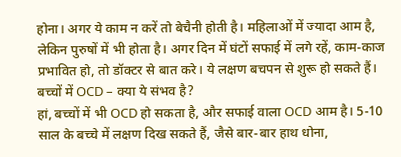होना। अगर ये काम न करें तो बेचैनी होती है। महिलाओं में ज्यादा आम है, लेकिन पुरुषों में भी होता है। अगर दिन में घंटों सफाई में लगे रहें, काम-काज प्रभावित हो, तो डॉक्टर से बात करे। ये लक्षण बचपन से शुरू हो सकते हैं।
बच्चों में OCD – क्या ये संभव है?
हां, बच्चों में भी OCD हो सकता है, और सफाई वाला OCD आम है। 5-10 साल के बच्चे में लक्षण दिख सकते हैं, जैसे बार-बार हाथ धोना,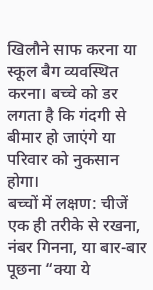खिलौने साफ करना या स्कूल बैग व्यवस्थित करना। बच्चे को डर लगता है कि गंदगी से बीमार हो जाएंगे या परिवार को नुकसान होगा।
बच्चों में लक्षण: चीजें एक ही तरीके से रखना, नंबर गिनना, या बार-बार पूछना “क्या ये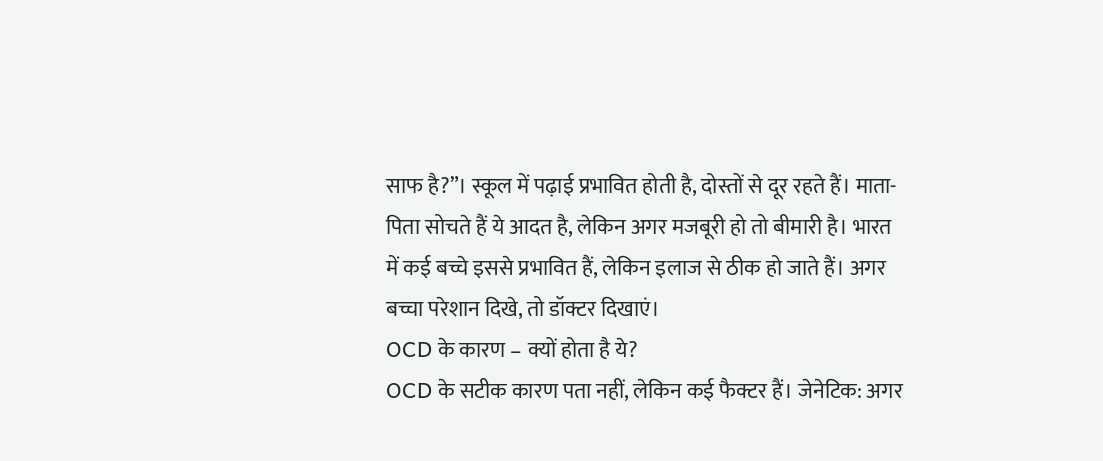साफ है?”। स्कूल में पढ़ाई प्रभावित होती है, दोस्तों से दूर रहते हैं। माता-पिता सोचते हैं ये आदत है, लेकिन अगर मजबूरी हो तो बीमारी है। भारत में कई बच्चे इससे प्रभावित हैं, लेकिन इलाज से ठीक हो जाते हैं। अगर बच्चा परेशान दिखे, तो डॉक्टर दिखाएं।
OCD के कारण – क्यों होता है ये?
OCD के सटीक कारण पता नहीं, लेकिन कई फैक्टर हैं। जेनेटिक: अगर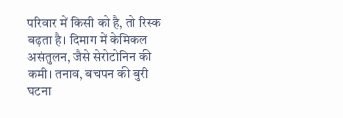परिवार में किसी को है, तो रिस्क बढ़ता है। दिमाग में केमिकल असंतुलन, जैसे सेरोटोनिन की कमी। तनाव, बचपन की बुरी घटना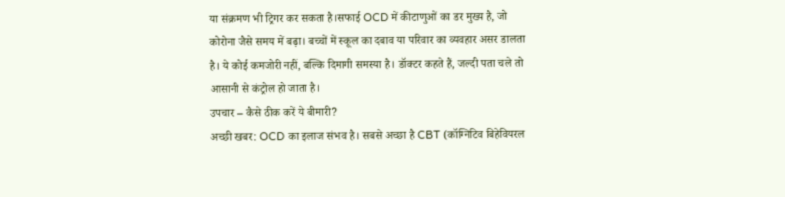या संक्रमण भी ट्रिगर कर सकता है।सफाई OCD में कीटाणुओं का डर मुख्य है, जो कोरोना जैसे समय में बढ़ा। बच्चों में स्कूल का दबाव या परिवार का व्यवहार असर डालता है। ये कोई कमजोरी नहीं, बल्कि दिमागी समस्या है। डॉक्टर कहते हैं, जल्दी पता चले तो आसानी से कंट्रोल हो जाता है।
उपचार – कैसे ठीक करें ये बीमारी?
अच्छी खबर: OCD का इलाज संभव है। सबसे अच्छा है CBT (कॉग्निटिव बिहेवियरल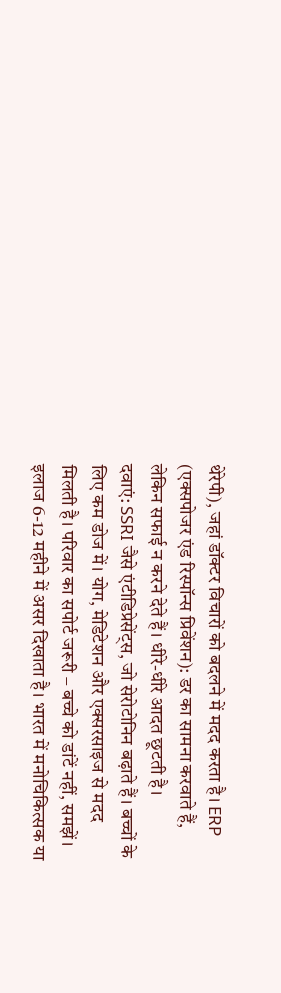थेरेपी), जहां डॉक्टर विचारों को बदलने में मदद करता है। ERP (एक्सपोजर एंड रिस्पॉन्स प्रिवेंशन): डर का सामना करवाते हैं, लेकिन सफाई न करने देते हैं। धीरे-धीरे आदत छूटती है।
दवाएं: SSRI जैसे एंटीडिप्रेसेंट्स, जो सेरोटोनिन बढ़ाते हैं। बच्चों के लिए कम डोज में। योग, मेडिटेशन और एक्सरसाइज से मदद मिलती है। परिवार का सपोर्ट जरूरी – बच्चे को डांटें नहीं, समझें। इलाज 6-12 महीने में असर दिखाता है। भारत में मनोचिकित्सक या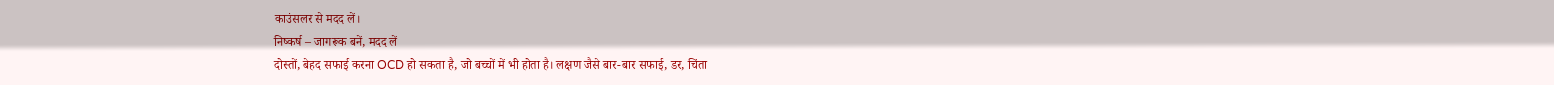काउंसलर से मदद लें।
निष्कर्ष – जागरूक बनें, मदद लें
दोस्तों, बेहद सफाई करना OCD हो सकता है, जो बच्चों में भी होता है। लक्षण जैसे बार-बार सफाई, डर, चिंता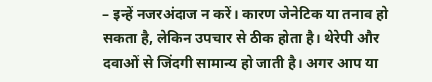– इन्हें नजरअंदाज न करें। कारण जेनेटिक या तनाव हो सकता है, लेकिन उपचार से ठीक होता है। थेरेपी और दवाओं से जिंदगी सामान्य हो जाती है। अगर आप या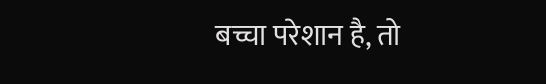बच्चा परेशान है, तो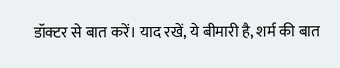डॉक्टर से बात करें। याद रखें, ये बीमारी है, शर्म की बात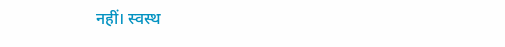नहीं। स्वस्थ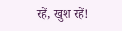रहें, खुश रहें!